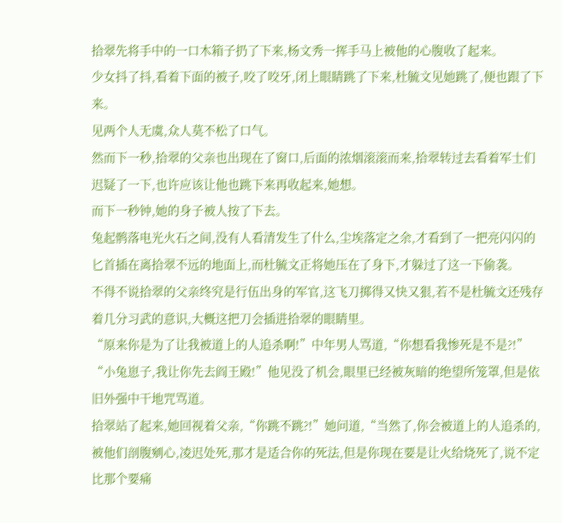拾翠先将手中的一口木箱子扔了下来,杨文秀一挥手马上被他的心腹收了起来。
少女抖了抖,看着下面的被子,咬了咬牙,闭上眼睛跳了下来,杜毓文见她跳了,便也跟了下来。
见两个人无虞,众人莫不松了口气。
然而下一秒,拾翠的父亲也出现在了窗口,后面的浓烟滚滚而来,拾翠转过去看着军士们迟疑了一下,也许应该让他也跳下来再收起来,她想。
而下一秒钟,她的身子被人按了下去。
兔起鹘落电光火石之间,没有人看清发生了什么,尘埃落定之余,才看到了一把亮闪闪的匕首插在离拾翠不远的地面上,而杜毓文正将她压在了身下,才躲过了这一下偷袭。
不得不说拾翠的父亲终究是行伍出身的军官,这飞刀掷得又快又狠,若不是杜毓文还残存着几分习武的意识,大概这把刀会插进拾翠的眼睛里。
“原来你是为了让我被道上的人追杀啊!”中年男人骂道,“你想看我惨死是不是?!”
“小兔崽子,我让你先去阎王殿!”他见没了机会,眼里已经被灰暗的绝望所笼罩,但是依旧外强中干地咒骂道。
拾翠站了起来,她回视着父亲,“你跳不跳?!”她问道,“当然了,你会被道上的人追杀的,被他们剖腹剜心,凌迟处死,那才是适合你的死法,但是你现在要是让火给烧死了,说不定比那个要痛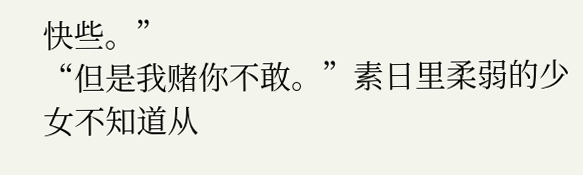快些。”
“但是我赌你不敢。”素日里柔弱的少女不知道从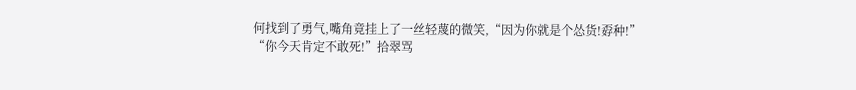何找到了勇气,嘴角竟挂上了一丝轻蔑的微笑,“因为你就是个怂货!孬种!”
“你今天肯定不敢死!”拾翠骂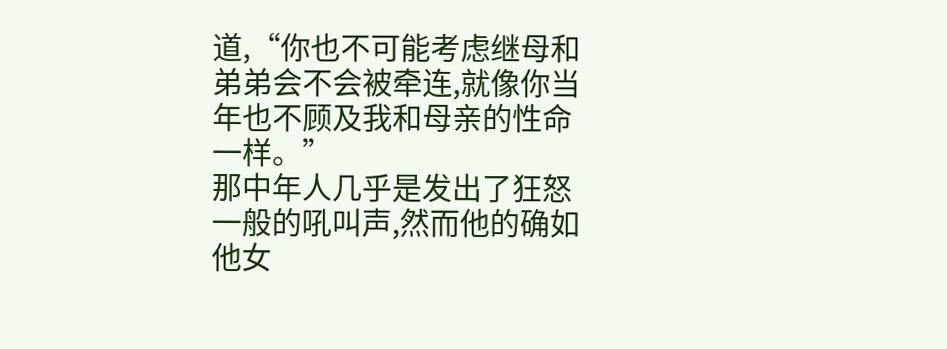道,“你也不可能考虑继母和弟弟会不会被牵连,就像你当年也不顾及我和母亲的性命一样。”
那中年人几乎是发出了狂怒一般的吼叫声,然而他的确如他女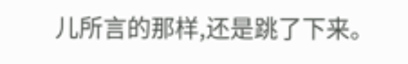儿所言的那样,还是跳了下来。